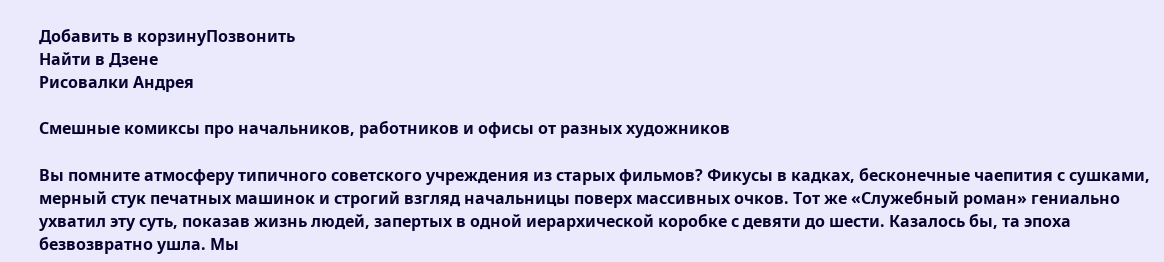Добавить в корзинуПозвонить
Найти в Дзене
Рисовалки Андрея

Смешные комиксы про начальников, работников и офисы от разных художников

Вы помните атмосферу типичного советского учреждения из старых фильмов? Фикусы в кадках, бесконечные чаепития с сушками, мерный стук печатных машинок и строгий взгляд начальницы поверх массивных очков. Тот же «Служебный роман» гениально ухватил эту суть, показав жизнь людей, запертых в одной иерархической коробке с девяти до шести. Казалось бы, та эпоха безвозвратно ушла. Мы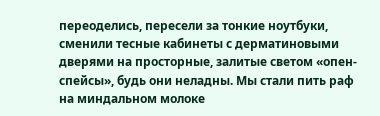переоделись, пересели за тонкие ноутбуки, сменили тесные кабинеты с дерматиновыми дверями на просторные, залитые светом «опен-спейсы», будь они неладны. Мы стали пить раф на миндальном молоке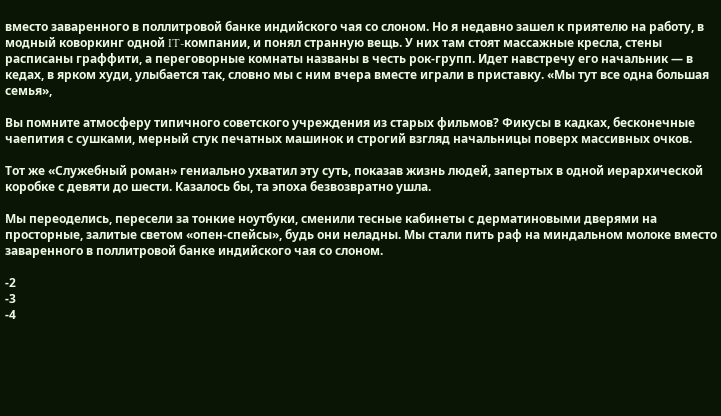вместо заваренного в поллитровой банке индийского чая со слоном. Но я недавно зашел к приятелю на работу, в модный коворкинг одной IT-компании, и понял странную вещь. У них там стоят массажные кресла, стены расписаны граффити, а переговорные комнаты названы в честь рок-групп. Идет навстречу его начальник — в кедах, в ярком худи, улыбается так, словно мы с ним вчера вместе играли в приставку. «Мы тут все одна большая семья»,

Вы помните атмосферу типичного советского учреждения из старых фильмов? Фикусы в кадках, бесконечные чаепития с сушками, мерный стук печатных машинок и строгий взгляд начальницы поверх массивных очков.

Тот же «Служебный роман» гениально ухватил эту суть, показав жизнь людей, запертых в одной иерархической коробке с девяти до шести. Казалось бы, та эпоха безвозвратно ушла.

Мы переоделись, пересели за тонкие ноутбуки, сменили тесные кабинеты с дерматиновыми дверями на просторные, залитые светом «опен-спейсы», будь они неладны. Мы стали пить раф на миндальном молоке вместо заваренного в поллитровой банке индийского чая со слоном.

-2
-3
-4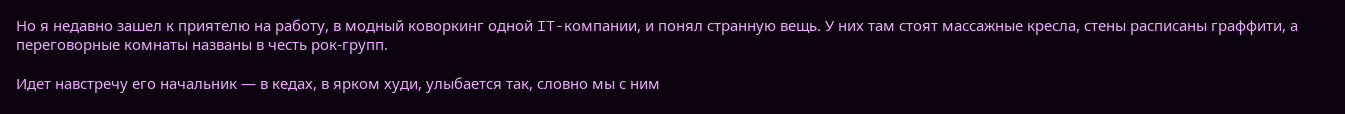Но я недавно зашел к приятелю на работу, в модный коворкинг одной IT-компании, и понял странную вещь. У них там стоят массажные кресла, стены расписаны граффити, а переговорные комнаты названы в честь рок-групп.

Идет навстречу его начальник — в кедах, в ярком худи, улыбается так, словно мы с ним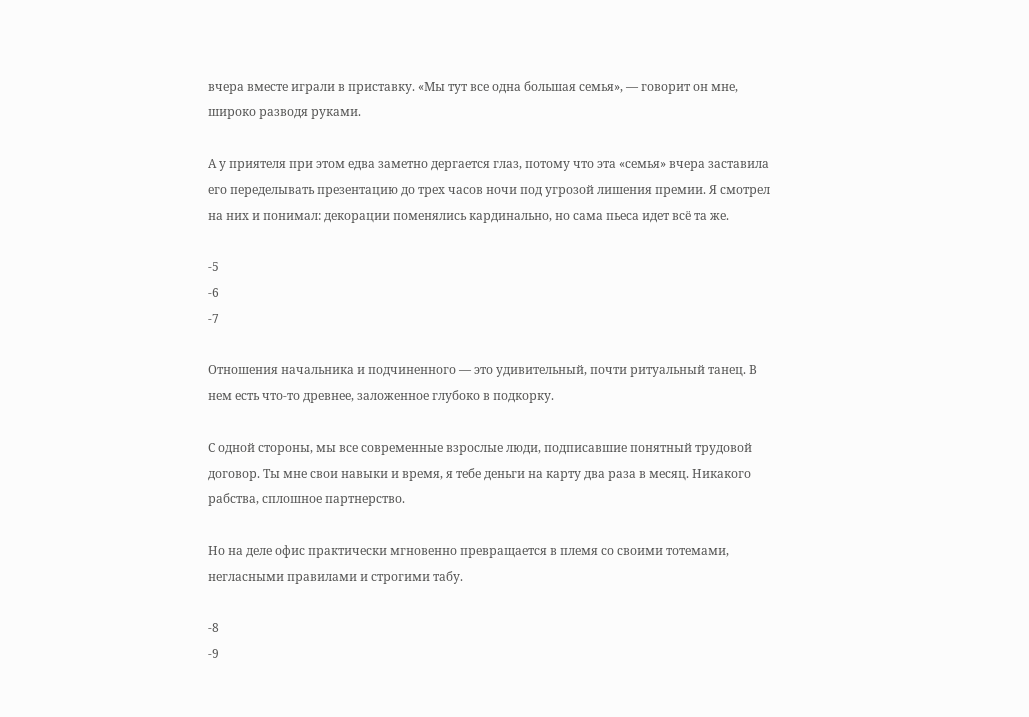вчера вместе играли в приставку. «Мы тут все одна большая семья», — говорит он мне, широко разводя руками.

А у приятеля при этом едва заметно дергается глаз, потому что эта «семья» вчера заставила его переделывать презентацию до трех часов ночи под угрозой лишения премии. Я смотрел на них и понимал: декорации поменялись кардинально, но сама пьеса идет всё та же.

-5
-6
-7

Отношения начальника и подчиненного — это удивительный, почти ритуальный танец. В нем есть что-то древнее, заложенное глубоко в подкорку.

С одной стороны, мы все современные взрослые люди, подписавшие понятный трудовой договор. Ты мне свои навыки и время, я тебе деньги на карту два раза в месяц. Никакого рабства, сплошное партнерство.

Но на деле офис практически мгновенно превращается в племя со своими тотемами, негласными правилами и строгими табу.

-8
-9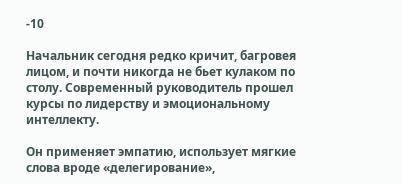-10

Начальник сегодня редко кричит, багровея лицом, и почти никогда не бьет кулаком по столу. Современный руководитель прошел курсы по лидерству и эмоциональному интеллекту.

Он применяет эмпатию, использует мягкие слова вроде «делегирование»,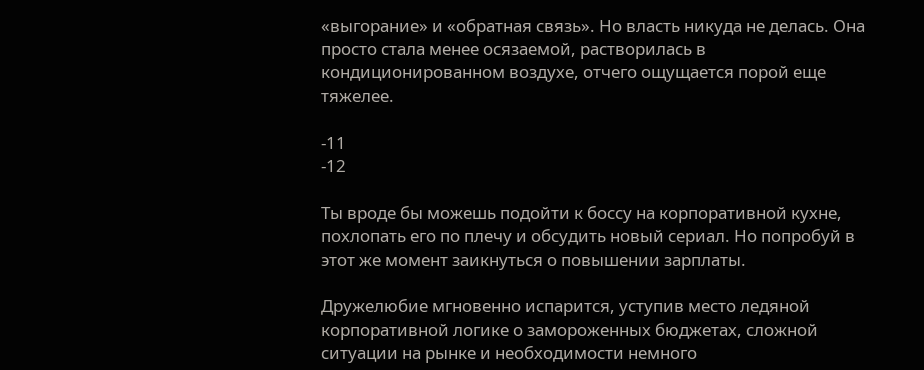«выгорание» и «обратная связь». Но власть никуда не делась. Она просто стала менее осязаемой, растворилась в кондиционированном воздухе, отчего ощущается порой еще тяжелее.

-11
-12

Ты вроде бы можешь подойти к боссу на корпоративной кухне, похлопать его по плечу и обсудить новый сериал. Но попробуй в этот же момент заикнуться о повышении зарплаты.

Дружелюбие мгновенно испарится, уступив место ледяной корпоративной логике о замороженных бюджетах, сложной ситуации на рынке и необходимости немного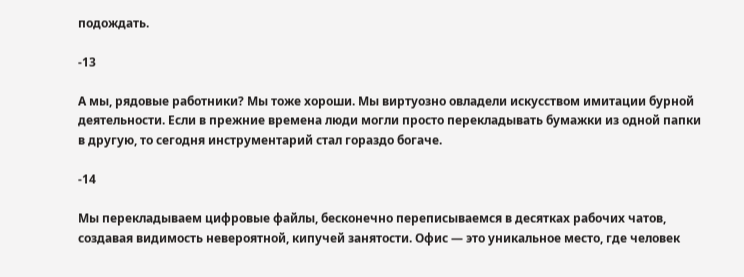подождать.

-13

А мы, рядовые работники? Мы тоже хороши. Мы виртуозно овладели искусством имитации бурной деятельности. Если в прежние времена люди могли просто перекладывать бумажки из одной папки в другую, то сегодня инструментарий стал гораздо богаче.

-14

Мы перекладываем цифровые файлы, бесконечно переписываемся в десятках рабочих чатов, создавая видимость невероятной, кипучей занятости. Офис — это уникальное место, где человек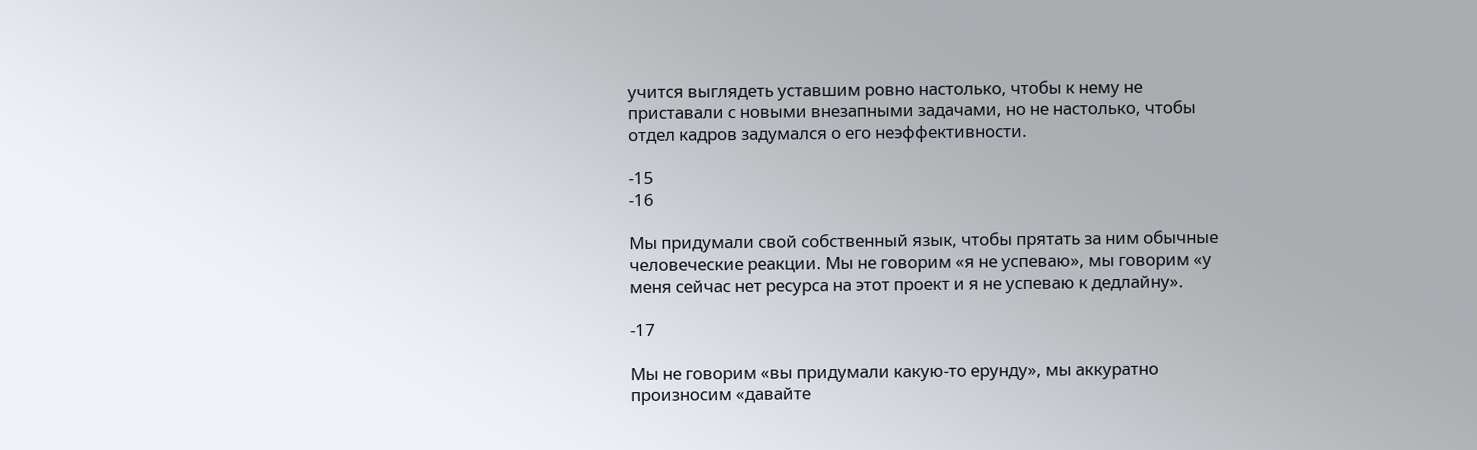учится выглядеть уставшим ровно настолько, чтобы к нему не приставали с новыми внезапными задачами, но не настолько, чтобы отдел кадров задумался о его неэффективности.

-15
-16

Мы придумали свой собственный язык, чтобы прятать за ним обычные человеческие реакции. Мы не говорим «я не успеваю», мы говорим «у меня сейчас нет ресурса на этот проект и я не успеваю к дедлайну».

-17

Мы не говорим «вы придумали какую-то ерунду», мы аккуратно произносим «давайте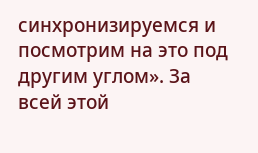синхронизируемся и посмотрим на это под другим углом». За всей этой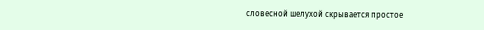словесной шелухой скрывается простое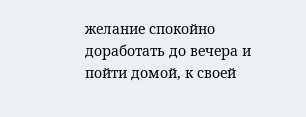желание спокойно доработать до вечера и пойти домой, к своей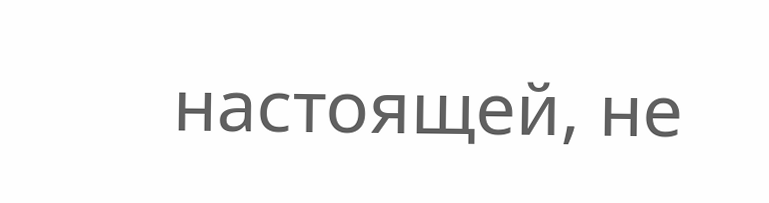настоящей, не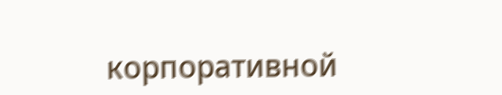корпоративной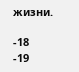жизни.

-18
-19